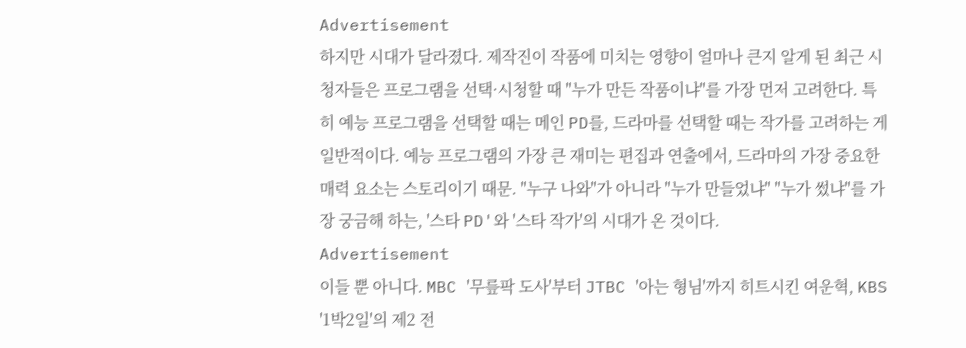Advertisement
하지만 시대가 달라졌다. 제작진이 작품에 미치는 영향이 얼마나 큰지 알게 된 최근 시청자들은 프로그램을 선택·시청할 때 "누가 만든 작품이냐"를 가장 먼저 고려한다. 특히 예능 프로그램을 선택할 때는 메인 PD를, 드라마를 선택할 때는 작가를 고려하는 게 일반적이다. 예능 프로그램의 가장 큰 재미는 편집과 연출에서, 드라마의 가장 중요한 매력 요소는 스토리이기 때문. "누구 나와"가 아니라 "누가 만들었냐" "누가 썼냐"를 가장 궁금해 하는, '스타 PD'와 '스타 작가'의 시대가 온 것이다.
Advertisement
이들 뿐 아니다. MBC '무릎팍 도사'부터 JTBC '아는 형님'까지 히트시킨 여운혁, KBS '1박2일'의 제2 전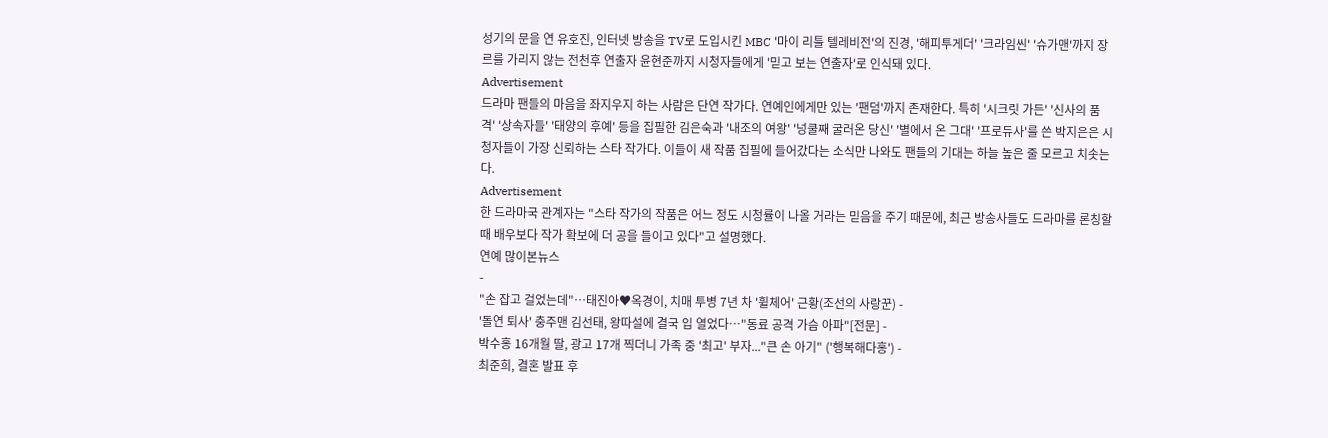성기의 문을 연 유호진, 인터넷 방송을 TV로 도입시킨 MBC '마이 리틀 텔레비전'의 진경, '해피투게더' '크라임씬' '슈가맨'까지 장르를 가리지 않는 전천후 연출자 윤현준까지 시청자들에게 '믿고 보는 연출자'로 인식돼 있다.
Advertisement
드라마 팬들의 마음을 좌지우지 하는 사람은 단연 작가다. 연예인에게만 있는 '팬덤'까지 존재한다. 특히 '시크릿 가든' '신사의 품격' '상속자들' '태양의 후예' 등을 집필한 김은숙과 '내조의 여왕' '넝쿨째 굴러온 당신' '별에서 온 그대' '프로듀사'를 쓴 박지은은 시청자들이 가장 신뢰하는 스타 작가다. 이들이 새 작품 집필에 들어갔다는 소식만 나와도 팬들의 기대는 하늘 높은 줄 모르고 치솟는다.
Advertisement
한 드라마국 관계자는 "스타 작가의 작품은 어느 정도 시청률이 나올 거라는 믿음을 주기 때문에, 최근 방송사들도 드라마를 론칭할 때 배우보다 작가 확보에 더 공을 들이고 있다"고 설명했다.
연예 많이본뉴스
-
"손 잡고 걸었는데"…태진아♥옥경이, 치매 투병 7년 차 '휠체어' 근황(조선의 사랑꾼) -
'돌연 퇴사' 충주맨 김선태, 왕따설에 결국 입 열었다…"동료 공격 가슴 아파"[전문] -
박수홍 16개월 딸, 광고 17개 찍더니 가족 중 '최고' 부자..."큰 손 아기" ('행복해다홍') -
최준희, 결혼 발표 후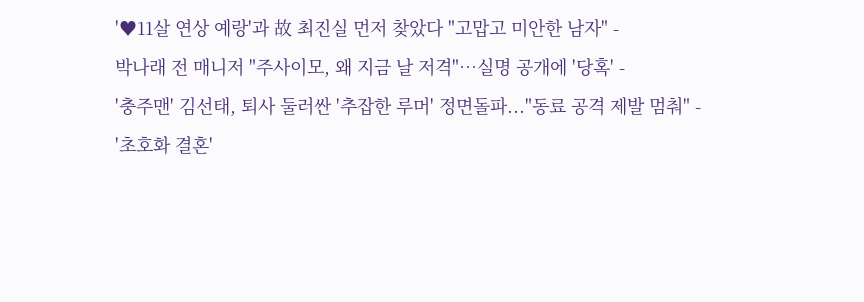'♥11살 연상 예랑'과 故 최진실 먼저 찾았다 "고맙고 미안한 남자" -
박나래 전 매니저 "주사이모, 왜 지금 날 저격"…실명 공개에 '당혹' -
'충주맨' 김선태, 퇴사 둘러싼 '추잡한 루머' 정면돌파..."동료 공격 제발 멈춰" -
'초호화 결혼'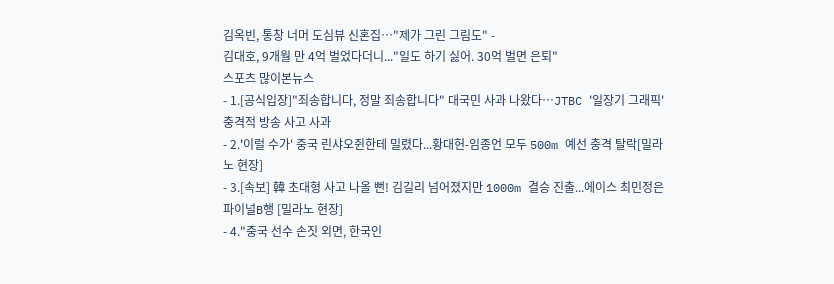김옥빈, 통창 너머 도심뷰 신혼집…"제가 그린 그림도" -
김대호, 9개월 만 4억 벌었다더니..."일도 하기 싫어. 30억 벌면 은퇴"
스포츠 많이본뉴스
- 1.[공식입장]"죄송합니다, 정말 죄송합니다" 대국민 사과 나왔다…JTBC '일장기 그래픽' 충격적 방송 사고 사과
- 2.'이럴 수가' 중국 린샤오쥔한테 밀렸다...황대헌-임종언 모두 500m 예선 충격 탈락[밀라노 현장]
- 3.[속보] 韓 초대형 사고 나올 뻔! 김길리 넘어졌지만 1000m 결승 진출...에이스 최민정은 파이널B행 [밀라노 현장]
- 4."중국 선수 손짓 외면, 한국인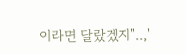이라면 달랐겠지"..,'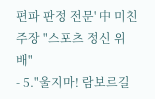편파 판정 전문' 中 미친 주장 "스포츠 정신 위배"
- 5."울지마! 람보르길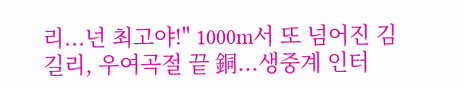리...넌 최고야!" 1000m서 또 넘어진 김길리, 우여곡절 끝 銅...생중계 인터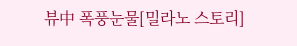뷰中 폭풍눈물[밀라노 스토리]